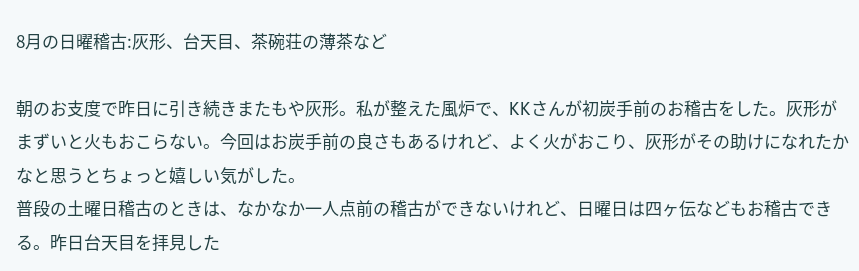8月の日曜稽古:灰形、台天目、茶碗荘の薄茶など

朝のお支度で昨日に引き続きまたもや灰形。私が整えた風炉で、KKさんが初炭手前のお稽古をした。灰形がまずいと火もおこらない。今回はお炭手前の良さもあるけれど、よく火がおこり、灰形がその助けになれたかなと思うとちょっと嬉しい気がした。
普段の土曜日稽古のときは、なかなか一人点前の稽古ができないけれど、日曜日は四ヶ伝などもお稽古できる。昨日台天目を拝見した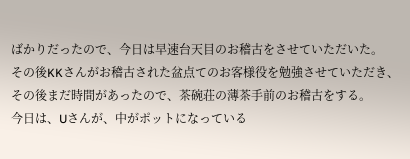ばかりだったので、今日は早速台天目のお稽古をさせていただいた。
その後KKさんがお稽古された盆点てのお客様役を勉強させていただき、その後まだ時間があったので、茶碗荘の薄茶手前のお稽古をする。
今日は、Uさんが、中がポットになっている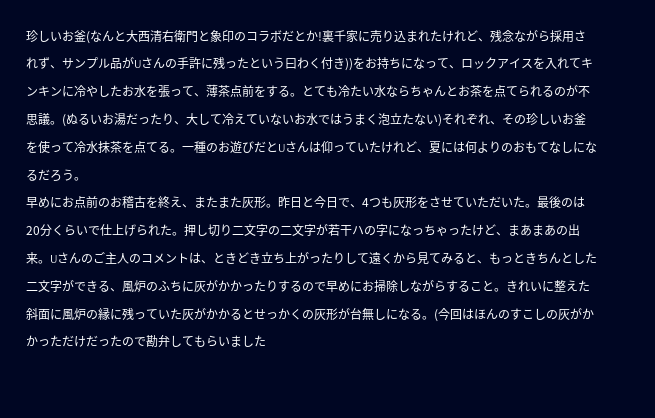珍しいお釜(なんと大西清右衛門と象印のコラボだとか!裏千家に売り込まれたけれど、残念ながら採用されず、サンプル品がUさんの手許に残ったという曰わく付き))をお持ちになって、ロックアイスを入れてキンキンに冷やしたお水を張って、薄茶点前をする。とても冷たい水ならちゃんとお茶を点てられるのが不思議。(ぬるいお湯だったり、大して冷えていないお水ではうまく泡立たない)それぞれ、その珍しいお釜を使って冷水抹茶を点てる。一種のお遊びだとUさんは仰っていたけれど、夏には何よりのおもてなしになるだろう。
早めにお点前のお稽古を終え、またまた灰形。昨日と今日で、4つも灰形をさせていただいた。最後のは20分くらいで仕上げられた。押し切り二文字の二文字が若干ハの字になっちゃったけど、まあまあの出来。Uさんのご主人のコメントは、ときどき立ち上がったりして遠くから見てみると、もっときちんとした二文字ができる、風炉のふちに灰がかかったりするので早めにお掃除しながらすること。きれいに整えた斜面に風炉の縁に残っていた灰がかかるとせっかくの灰形が台無しになる。(今回はほんのすこしの灰がかかっただけだったので勘弁してもらいました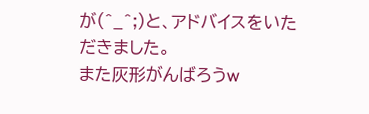が(^_^;)と、アドバイスをいただきました。
また灰形がんばろうw